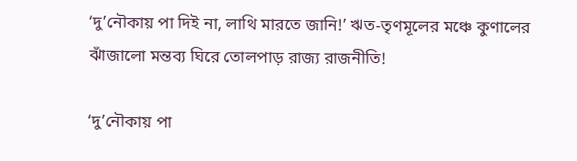‘দু’নৌকায় পা দিই না, লাথি মারতে জানি!’ ঋত-তৃণমূলের মঞ্চে কুণালের ঝাঁজালো মন্তব্য ঘিরে তোলপাড় রাজ্য রাজনীতি!

‘দু’নৌকায় পা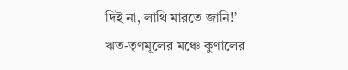দিই না, লাথি মারতে জানি!’ ঋত-তৃণমূলের মঞ্চে কুণালের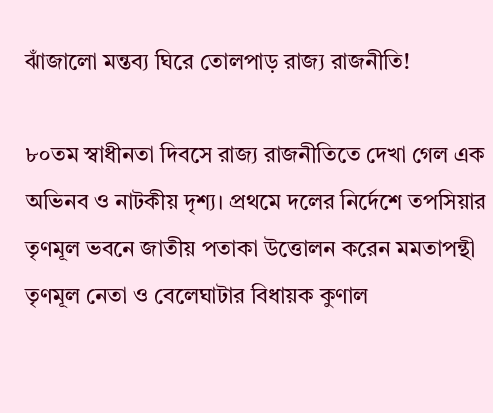ঝাঁজালো মন্তব্য ঘিরে তোলপাড় রাজ্য রাজনীতি!

৮০তম স্বাধীনতা দিবসে রাজ্য রাজনীতিতে দেখা গেল এক অভিনব ও নাটকীয় দৃশ্য। প্রথমে দলের নির্দেশে তপসিয়ার তৃণমূল ভবনে জাতীয় পতাকা উত্তোলন করেন মমতাপন্থী তৃণমূল নেতা ও বেলেঘাটার বিধায়ক কুণাল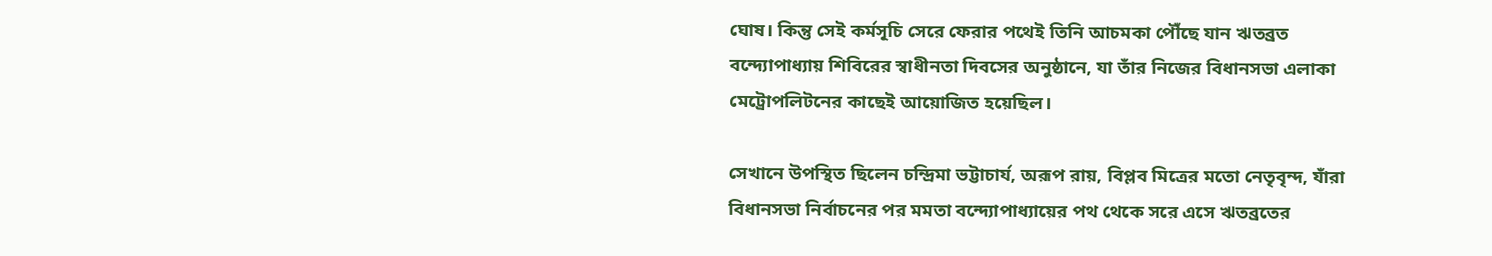ঘোষ। কিন্তু সেই কর্মসূচি সেরে ফেরার পথেই তিনি আচমকা পৌঁছে যান ঋতব্রত বন্দ্যোপাধ্যায় শিবিরের স্বাধীনতা দিবসের অনুষ্ঠানে, যা তাঁর নিজের বিধানসভা এলাকা মেট্রোপলিটনের কাছেই আয়োজিত হয়েছিল।

সেখানে উপস্থিত ছিলেন চন্দ্রিমা ভট্টাচার্য, অরূপ রায়, বিপ্লব মিত্রের মতো নেতৃবৃন্দ, যাঁরা বিধানসভা নির্বাচনের পর মমতা বন্দ্যোপাধ্যায়ের পথ থেকে সরে এসে ঋতব্রতের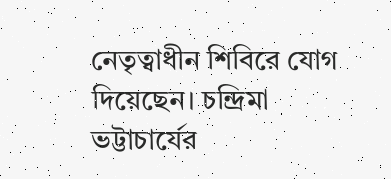নেতৃত্বাধীন শিবিরে যোগ দিয়েছেন। চন্দ্রিমা ভট্টাচার্যের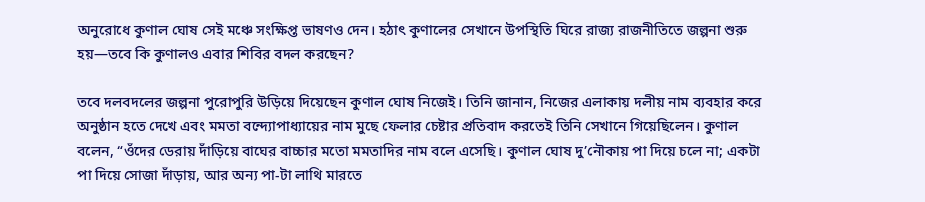অনুরোধে কুণাল ঘোষ সেই মঞ্চে সংক্ষিপ্ত ভাষণও দেন। হঠাৎ কুণালের সেখানে উপস্থিতি ঘিরে রাজ্য রাজনীতিতে জল্পনা শুরু হয়—তবে কি কুণালও এবার শিবির বদল করছেন?

তবে দলবদলের জল্পনা পুরোপুরি উড়িয়ে দিয়েছেন কুণাল ঘোষ নিজেই। তিনি জানান, নিজের এলাকায় দলীয় নাম ব্যবহার করে অনুষ্ঠান হতে দেখে এবং মমতা বন্দ্যোপাধ্যায়ের নাম মুছে ফেলার চেষ্টার প্রতিবাদ করতেই তিনি সেখানে গিয়েছিলেন। কুণাল বলেন, “ওঁদের ডেরায় দাঁড়িয়ে বাঘের বাচ্চার মতো মমতাদির নাম বলে এসেছি। কুণাল ঘোষ দু’নৌকায় পা দিয়ে চলে না; একটা পা দিয়ে সোজা দাঁড়ায়, আর অন্য পা-টা লাথি মারতে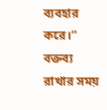ব্যবহার করে।” বক্তব্য রাখার সময়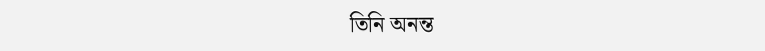তিনি অনন্ত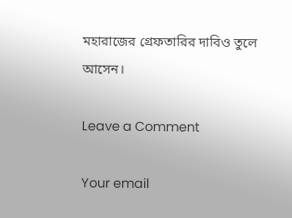মহারাজের গ্রেফতারির দাবিও তুলে আসেন।

Leave a Comment

Your email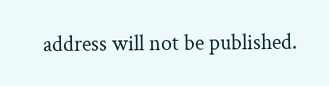address will not be published.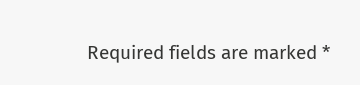Required fields are marked *